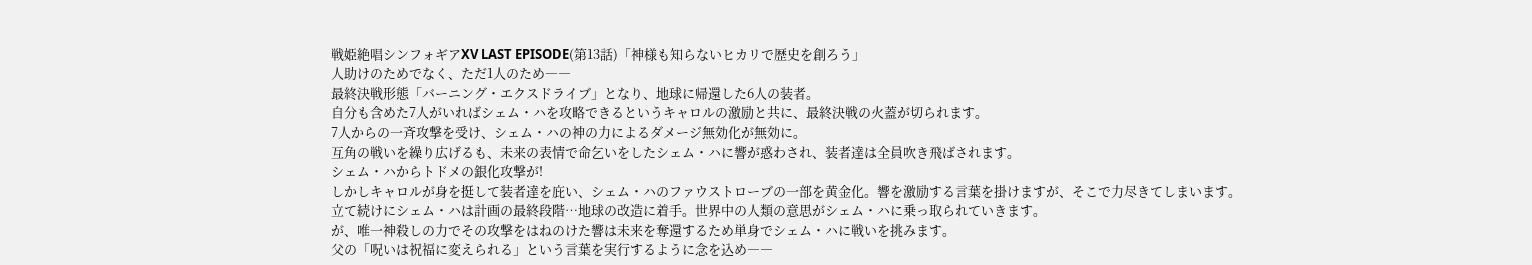戦姫絶唱シンフォギアXV LAST EPISODE(第13話)「神様も知らないヒカリで歴史を創ろう」
人助けのためでなく、ただ1人のため――
最終決戦形態「バーニング・エクスドライブ」となり、地球に帰還した6人の装者。
自分も含めた7人がいればシェム・ハを攻略できるというキャロルの激励と共に、最終決戦の火蓋が切られます。
7人からの一斉攻撃を受け、シェム・ハの神の力によるダメージ無効化が無効に。
互角の戦いを繰り広げるも、未来の表情で命乞いをしたシェム・ハに響が惑わされ、装者達は全員吹き飛ばされます。
シェム・ハからトドメの銀化攻撃が!
しかしキャロルが身を挺して装者達を庇い、シェム・ハのファウストローブの一部を黄金化。響を激励する言葉を掛けますが、そこで力尽きてしまいます。
立て続けにシェム・ハは計画の最終段階…地球の改造に着手。世界中の人類の意思がシェム・ハに乗っ取られていきます。
が、唯一神殺しの力でその攻撃をはねのけた響は未来を奪還するため単身でシェム・ハに戦いを挑みます。
父の「呪いは祝福に変えられる」という言葉を実行するように念を込め――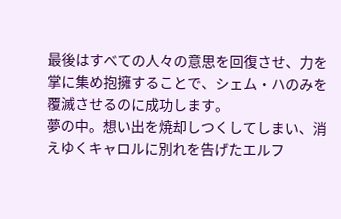最後はすべての人々の意思を回復させ、力を掌に集め抱擁することで、シェム・ハのみを覆滅させるのに成功します。
夢の中。想い出を焼却しつくしてしまい、消えゆくキャロルに別れを告げたエルフ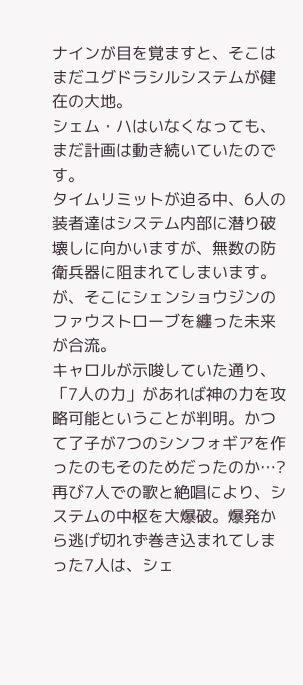ナインが目を覚ますと、そこはまだユグドラシルシステムが健在の大地。
シェム・ハはいなくなっても、まだ計画は動き続いていたのです。
タイムリミットが迫る中、6人の装者達はシステム内部に潜り破壊しに向かいますが、無数の防衛兵器に阻まれてしまいます。
が、そこにシェンショウジンのファウストローブを纏った未来が合流。
キャロルが示唆していた通り、「7人の力」があれば神の力を攻略可能ということが判明。かつて了子が7つのシンフォギアを作ったのもそのためだったのか…?
再び7人での歌と絶唱により、システムの中枢を大爆破。爆発から逃げ切れず巻き込まれてしまった7人は、シェ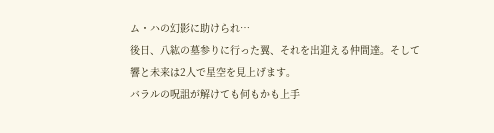ム・ハの幻影に助けられ…
後日、八紘の墓参りに行った翼、それを出迎える仲間達。そして響と未来は2人で星空を見上げます。
バラルの呪詛が解けても何もかも上手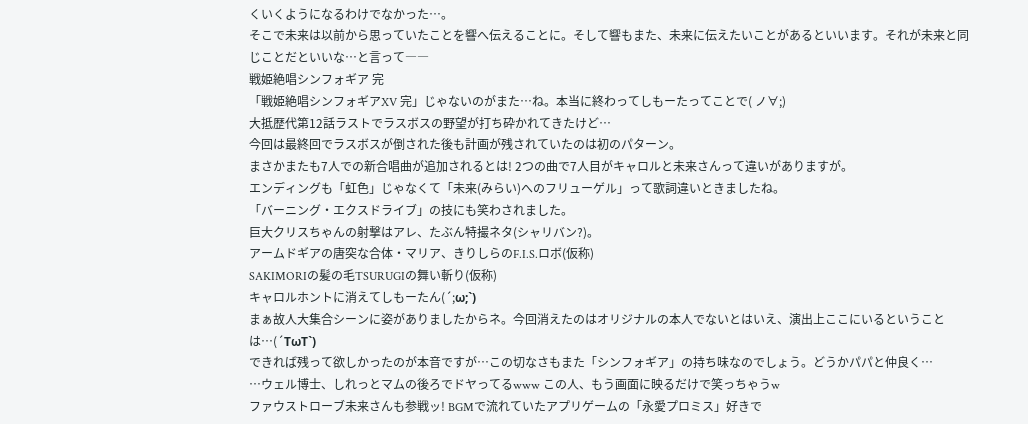くいくようになるわけでなかった…。
そこで未来は以前から思っていたことを響へ伝えることに。そして響もまた、未来に伝えたいことがあるといいます。それが未来と同じことだといいな…と言って――
戦姫絶唱シンフォギア 完
「戦姫絶唱シンフォギアXV 完」じゃないのがまた…ね。本当に終わってしもーたってことで( ノ∀;)
大抵歴代第12話ラストでラスボスの野望が打ち砕かれてきたけど…
今回は最終回でラスボスが倒された後も計画が残されていたのは初のパターン。
まさかまたも7人での新合唱曲が追加されるとは! 2つの曲で7人目がキャロルと未来さんって違いがありますが。
エンディングも「虹色」じゃなくて「未来(みらい)へのフリューゲル」って歌詞違いときましたね。
「バーニング・エクスドライブ」の技にも笑わされました。
巨大クリスちゃんの射撃はアレ、たぶん特撮ネタ(シャリバン?)。
アームドギアの唐突な合体・マリア、きりしらのF.I.S.ロボ(仮称)
SAKIMORIの髪の毛TSURUGIの舞い斬り(仮称)
キャロルホントに消えてしもーたん(´;ω;`)
まぁ故人大集合シーンに姿がありましたからネ。今回消えたのはオリジナルの本人でないとはいえ、演出上ここにいるということは…(´TωT`)
できれば残って欲しかったのが本音ですが…この切なさもまた「シンフォギア」の持ち味なのでしょう。どうかパパと仲良く…
…ウェル博士、しれっとマムの後ろでドヤってるwww この人、もう画面に映るだけで笑っちゃうw
ファウストローブ未来さんも参戦ッ! BGMで流れていたアプリゲームの「永愛プロミス」好きで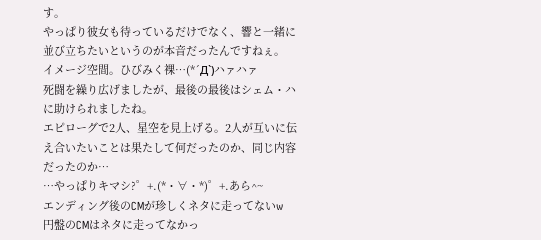す。
やっぱり彼女も待っているだけでなく、響と一緒に並び立ちたいというのが本音だったんですねぇ。
イメージ空間。ひびみく裸…(*´Д`)ハァハァ
死闘を繰り広げましたが、最後の最後はシェム・ハに助けられましたね。
エピローグで2人、星空を見上げる。2人が互いに伝え合いたいことは果たして何だったのか、同じ内容だったのか…
…やっぱりキマシ?゜+.(*・∀・*)゜+.あら^~
エンディング後のCMが珍しくネタに走ってないw
円盤のCMはネタに走ってなかっ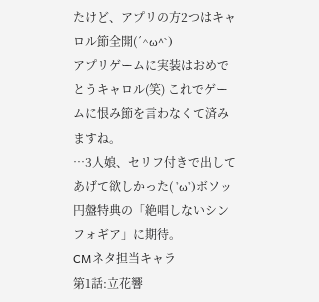たけど、アプリの方2つはキャロル節全開(´^ω^`)
アプリゲームに実装はおめでとうキャロル(笑) これでゲームに恨み節を言わなくて済みますね。
…3人娘、セリフ付きで出してあげて欲しかった( 'ω')ボソッ
円盤特典の「絶唱しないシンフォギア」に期待。
CMネタ担当キャラ
第1話:立花響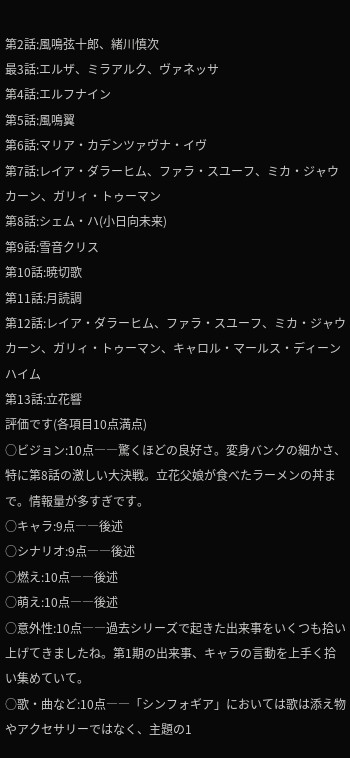第2話:風鳴弦十郎、緒川慎次
最3話:エルザ、ミラアルク、ヴァネッサ
第4話:エルフナイン
第5話:風鳴翼
第6話:マリア・カデンツァヴナ・イヴ
第7話:レイア・ダラーヒム、ファラ・スユーフ、ミカ・ジャウカーン、ガリィ・トゥーマン
第8話:シェム・ハ(小日向未来)
第9話:雪音クリス
第10話:暁切歌
第11話:月読調
第12話:レイア・ダラーヒム、ファラ・スユーフ、ミカ・ジャウカーン、ガリィ・トゥーマン、キャロル・マールス・ディーンハイム
第13話:立花響
評価です(各項目10点満点)
○ビジョン:10点――驚くほどの良好さ。変身バンクの細かさ、特に第8話の激しい大決戦。立花父娘が食べたラーメンの丼まで。情報量が多すぎです。
○キャラ:9点――後述
○シナリオ:9点――後述
○燃え:10点――後述
○萌え:10点――後述
○意外性:10点――過去シリーズで起きた出来事をいくつも拾い上げてきましたね。第1期の出来事、キャラの言動を上手く拾い集めていて。
○歌・曲など:10点――「シンフォギア」においては歌は添え物やアクセサリーではなく、主題の1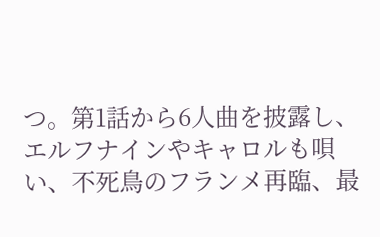つ。第1話から6人曲を披露し、エルフナインやキャロルも唄い、不死鳥のフランメ再臨、最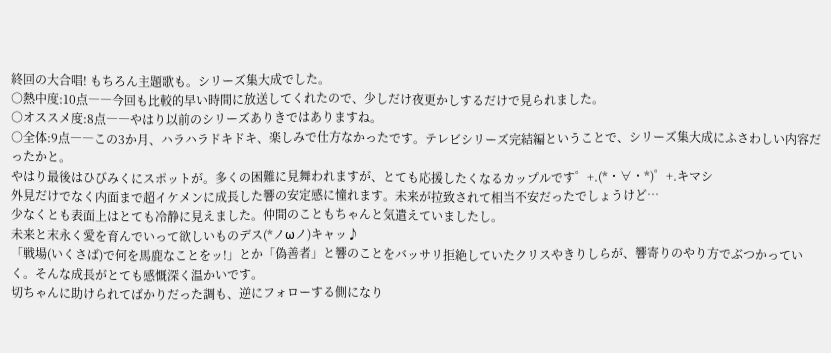終回の大合唱! もちろん主題歌も。シリーズ集大成でした。
○熱中度:10点――今回も比較的早い時間に放送してくれたので、少しだけ夜更かしするだけで見られました。
○オススメ度:8点――やはり以前のシリーズありきではありますね。
○全体:9点――この3か月、ハラハラドキドキ、楽しみで仕方なかったです。テレビシリーズ完結編ということで、シリーズ集大成にふさわしい内容だったかと。
やはり最後はひびみくにスポットが。多くの困難に見舞われますが、とても応援したくなるカップルです゜+.(*・∀・*)゜+.キマシ
外見だけでなく内面まで超イケメンに成長した響の安定感に憧れます。未来が拉致されて相当不安だったでしょうけど…
少なくとも表面上はとても冷静に見えました。仲間のこともちゃんと気遣えていましたし。
未来と末永く愛を育んでいって欲しいものデス(*ノωノ)キャッ♪
「戦場(いくさば)で何を馬鹿なことをッ!」とか「偽善者」と響のことをバッサリ拒絶していたクリスやきりしらが、響寄りのやり方でぶつかっていく。そんな成長がとても感慨深く温かいです。
切ちゃんに助けられてばかりだった調も、逆にフォローする側になり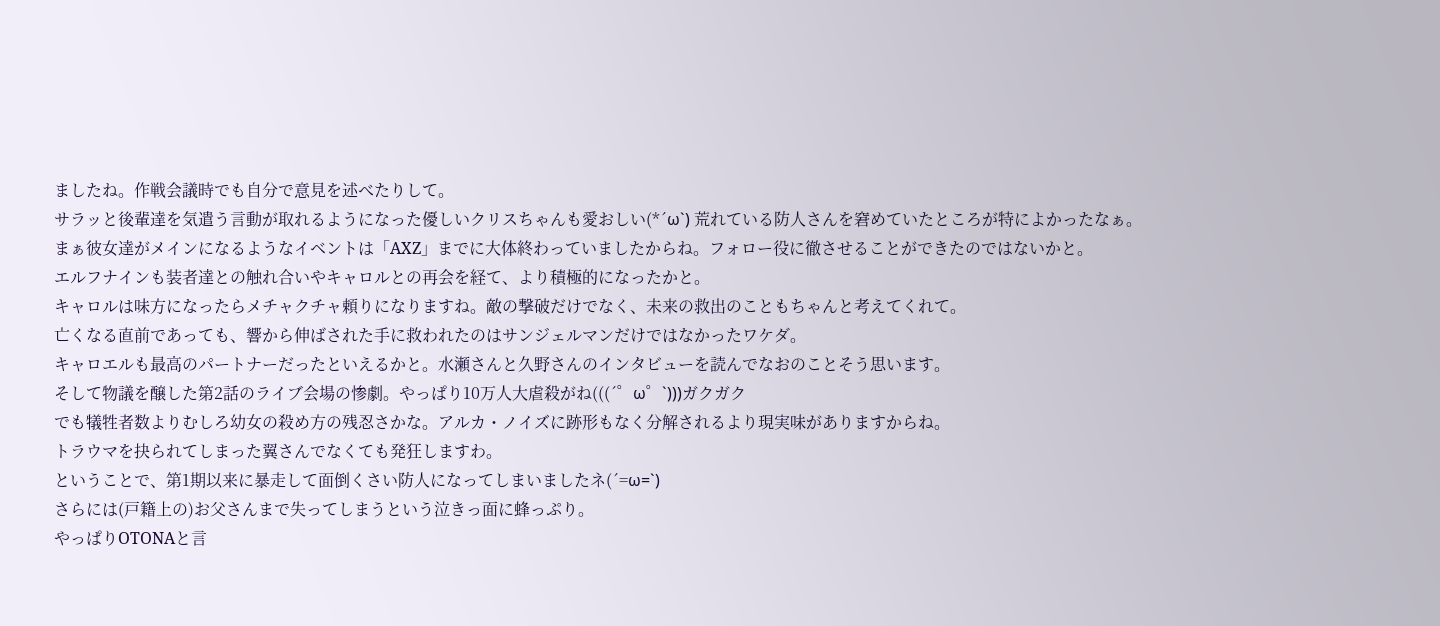ましたね。作戦会議時でも自分で意見を述べたりして。
サラッと後輩達を気遣う言動が取れるようになった優しいクリスちゃんも愛おしい(*´ω`) 荒れている防人さんを窘めていたところが特によかったなぁ。
まぁ彼女達がメインになるようなイベントは「AXZ」までに大体終わっていましたからね。フォロー役に徹させることができたのではないかと。
エルフナインも装者達との触れ合いやキャロルとの再会を経て、より積極的になったかと。
キャロルは味方になったらメチャクチャ頼りになりますね。敵の撃破だけでなく、未来の救出のこともちゃんと考えてくれて。
亡くなる直前であっても、響から伸ばされた手に救われたのはサンジェルマンだけではなかったワケダ。
キャロエルも最高のパートナーだったといえるかと。水瀬さんと久野さんのインタビューを読んでなおのことそう思います。
そして物議を醸した第2話のライブ会場の惨劇。やっぱり10万人大虐殺がね(((´゜ω゜`)))ガクガク
でも犠牲者数よりむしろ幼女の殺め方の残忍さかな。アルカ・ノイズに跡形もなく分解されるより現実味がありますからね。
トラウマを抉られてしまった翼さんでなくても発狂しますわ。
ということで、第1期以来に暴走して面倒くさい防人になってしまいましたネ(´=ω=`)
さらには(戸籍上の)お父さんまで失ってしまうという泣きっ面に蜂っぷり。
やっぱりOTONAと言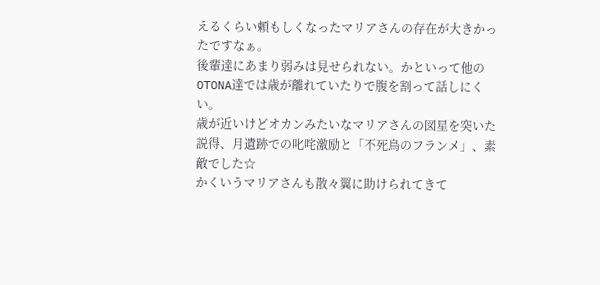えるくらい頼もしくなったマリアさんの存在が大きかったですなぁ。
後輩達にあまり弱みは見せられない。かといって他のOTONA達では歳が離れていたりで腹を割って話しにくい。
歳が近いけどオカンみたいなマリアさんの図星を突いた説得、月遺跡での叱咤激励と「不死鳥のフランメ」、素敵でした☆
かくいうマリアさんも散々翼に助けられてきて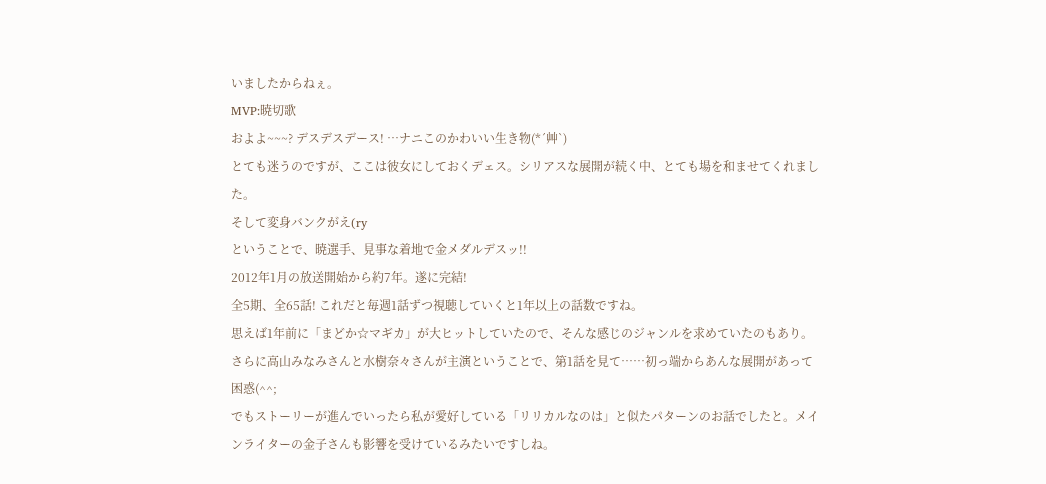いましたからねぇ。
MVP:暁切歌
およよ~~~? デスデスデース! …ナニこのかわいい生き物(*´艸`)
とても迷うのですが、ここは彼女にしておくデェス。シリアスな展開が続く中、とても場を和ませてくれました。
そして変身バンクがえ(ry
ということで、暁選手、見事な着地で金メダルデスッ!!
2012年1月の放送開始から約7年。遂に完結!
全5期、全65話! これだと毎週1話ずつ視聴していくと1年以上の話数ですね。
思えば1年前に「まどか☆マギカ」が大ヒットしていたので、そんな感じのジャンルを求めていたのもあり。
さらに高山みなみさんと水樹奈々さんが主演ということで、第1話を見て……初っ端からあんな展開があって困惑(^^;
でもストーリーが進んでいったら私が愛好している「リリカルなのは」と似たパターンのお話でしたと。メインライターの金子さんも影響を受けているみたいですしね。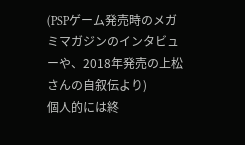(PSPゲーム発売時のメガミマガジンのインタビューや、2018年発売の上松さんの自叙伝より)
個人的には終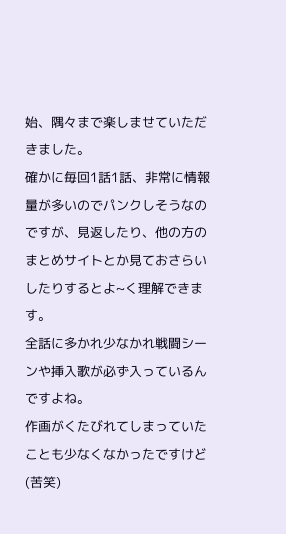始、隅々まで楽しませていただきました。
確かに毎回1話1話、非常に情報量が多いのでパンクしそうなのですが、見返したり、他の方のまとめサイトとか見ておさらいしたりするとよ~く理解できます。
全話に多かれ少なかれ戦闘シーンや挿入歌が必ず入っているんですよね。
作画がくたびれてしまっていたことも少なくなかったですけど(苦笑)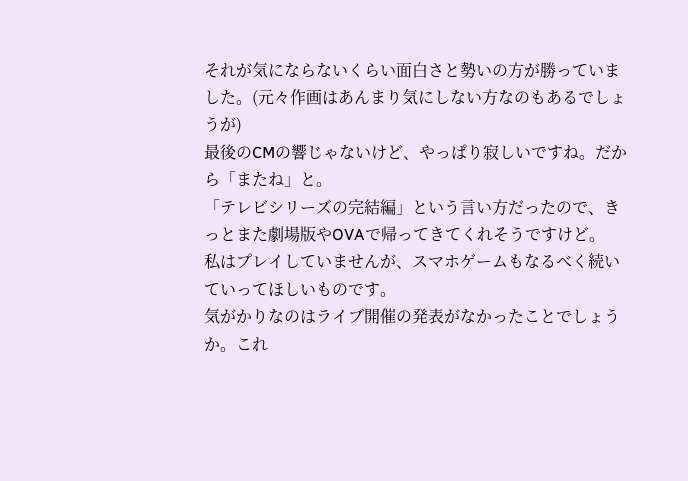それが気にならないくらい面白さと勢いの方が勝っていました。(元々作画はあんまり気にしない方なのもあるでしょうが)
最後のCMの響じゃないけど、やっぱり寂しいですね。だから「またね」と。
「テレビシリーズの完結編」という言い方だったので、きっとまた劇場版やOVAで帰ってきてくれそうですけど。
私はプレイしていませんが、スマホゲームもなるべく続いていってほしいものです。
気がかりなのはライブ開催の発表がなかったことでしょうか。これ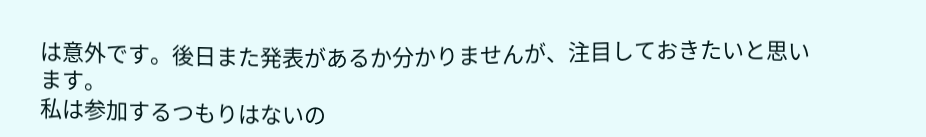は意外です。後日また発表があるか分かりませんが、注目しておきたいと思います。
私は参加するつもりはないの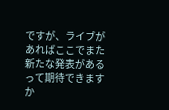ですが、ライブがあればここでまた新たな発表があるって期待できますか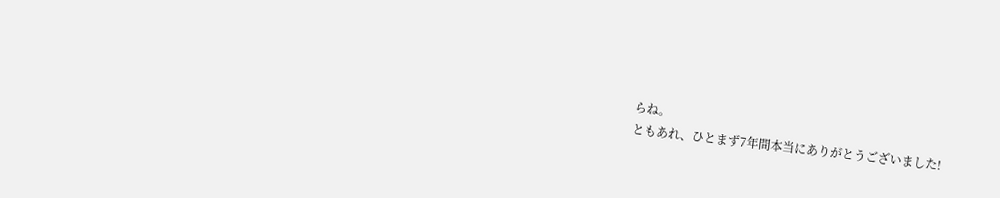らね。
ともあれ、ひとまず7年間本当にありがとうございました!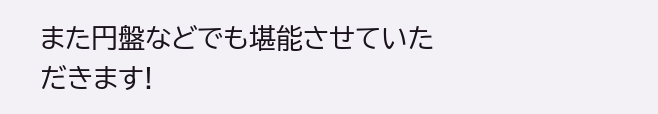また円盤などでも堪能させていただきます!